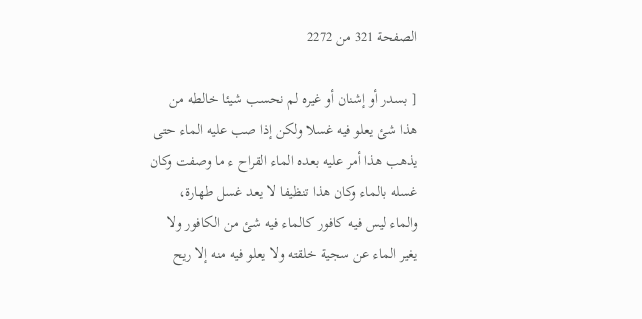الصفحة 321 من 2272

[ بسدر أو إشنان أو غيره لم نحسب شيئا خالطه من هذا شئ يعلو فيه غسلا ولكن إذا صب عليه الماء حتى يذهب هذا أمر عليه بعده الماء القراح ء ما وصفت وكان غسله بالماء وكان هذا تنظيفا لا يعد غسل طهارة، والماء ليس فيه كافور كالماء فيه شئ من الكافور ولا يغير الماء عن سجية خلقته ولا يعلو فيه منه إلا ريح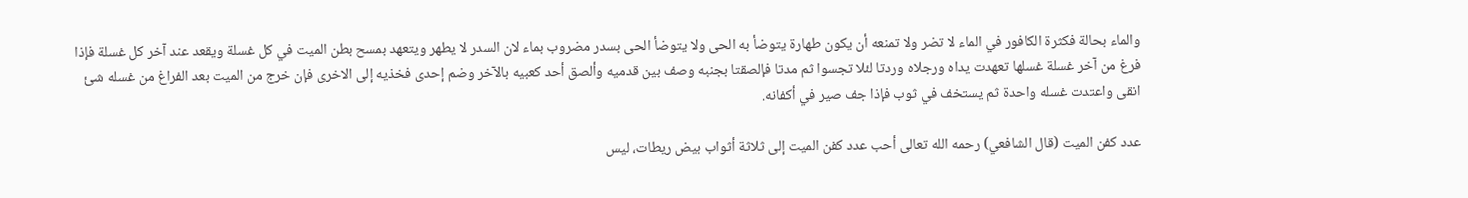والماء بحالة فكثرة الكافور في الماء لا تضر ولا تمنعه أن يكون طهارة يتوضأ به الحى ولا يتوضأ الحى بسدر مضروب بماء لان السدر لا يطهر ويتعهد بمسح بطن الميت في كل غسلة ويقعد عند آخر كل غسلة فإذا فرغ من آخر غسلة غسلها تعهدت يداه ورجلاه وردتا لئلا تجسوا ثم مدتا فإلصقتا بجنبه وصف بين قدميه وألصق أحد كعبيه بالآخر وضم إحدى فخذيه إلى الاخرى فإن خرج من الميت بعد الفراغ من غسله شئ انقى واعتدت غسله واحدة ثم يستخف في ثوب فإذا جف صير في أكفانه.

عدد كفن الميت (قال الشافعي) رحمه الله تعالى أحب عدد كفن الميت إلى ثلاثة أثواب بيض ريطات، ليس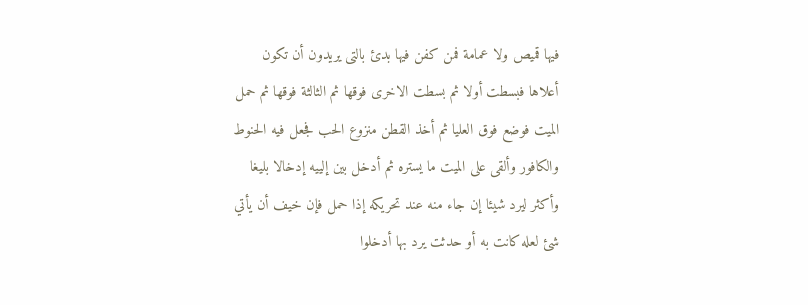فيها قميص ولا عمامة فمن كفن فيها بدئ بالتى يريدون أن تكون أعلاها فبسطت أولا ثم بسطت الاخرى فوقها ثم الثالثة فوقها ثم حمل الميت فوضع فوق العليا ثم أخذ القطن منزوع الحب فجعل فيه الحنوط والكافور وألقى على الميت ما يستره ثم أدخل بين إلييه إدخالا بليغا وأكثر ليرد شيئا إن جاء منه عند تحريكه إذا حمل فإن خيف أن يأتي شئ لعله كانت به أو حدثت يرد بها أدخلوا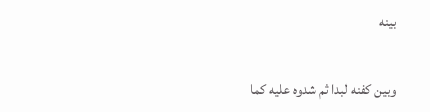بينه

وبين كفنه لبدا ثم شدوه عليه كما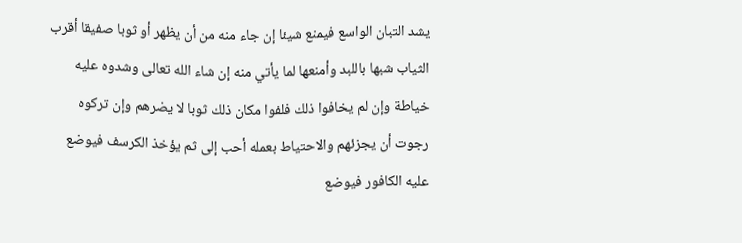يشد التبان الواسع فيمنع شيئا إن جاء منه من أن يظهر أو ثوبا صفيقا أقرب الثياب شبها باللبد وأمنعها لما يأتي منه إن شاء الله تعالى وشدوه عليه خياطة وإن لم يخافوا ذلك فلفوا مكان ذلك ثوبا لا يضرهم وإن تركوه رجوت أن يجزئهم والاحتياط بعمله أحب إلى ثم يؤخذ الكرسف فيوضع عليه الكافور فيوضع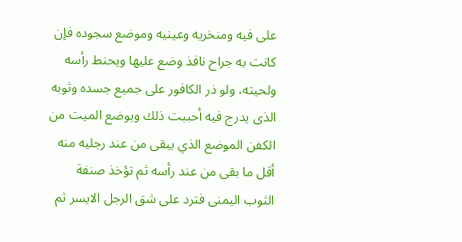على فيه ومنخريه وعينيه وموضع سجوده فإن كانت به جراح نافذ وضع عليها ويحنط رأسه ولحيته، ولو ذر الكافور على جميع جسده وثوبه الذى يدرج فيه أحببت ذلك ويوضع الميت من الكفن الموضع الذي يبقى من عند رجليه منه أقل ما بقى من عند رأسه ثم تؤخذ صنفة الثوب اليمنى فترد على شق الرجل الايسر ثم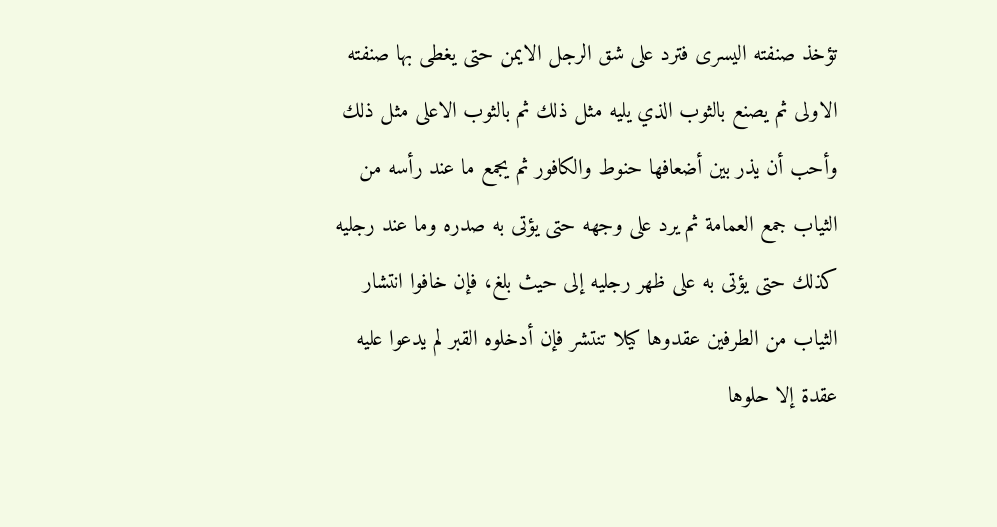تؤخذ صنفته اليسرى فترد على شق الرجل الايمن حتى يغطى بها صنفته الاولى ثم يصنع بالثوب الذي يليه مثل ذلك ثم بالثوب الاعلى مثل ذلك وأحب أن يذر بين أضعافها حنوط والكافور ثم يجمع ما عند رأسه من الثياب جمع العمامة ثم يرد على وجهه حتى يؤتى به صدره وما عند رجليه كذلك حتى يؤتى به على ظهر رجليه إلى حيث بلغ، فإن خافوا انتشار الثياب من الطرفين عقدوها كيلا تنتشر فإن أدخلوه القبر لم يدعوا عليه عقدة إلا حلوها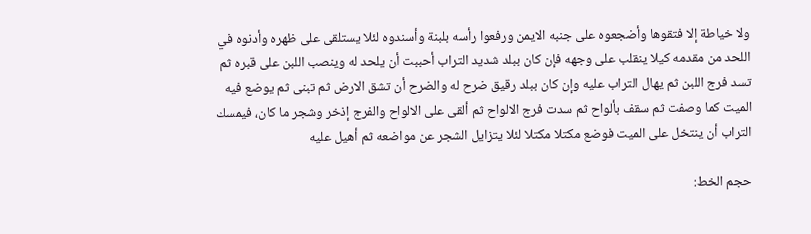ولا خياطة إلا فتقوها وأضجعوه على جنبه الايمن ورفعوا رأسه بلبنة وأسندوه لئلا يستلقى على ظهره وأدنوه في اللحد من مقدمه كيلا ينقلب على وجهه فإن كان ببلد شديد التراب أحببت أن يلحد له وينصب اللبن على قبره ثم تسد فرج اللبن ثم يهال التراب عليه وإن كان ببلد رقيق ضرح له والضرح أن تشق الارض ثم تبنى ثم يوضع فيه الميت كما وصفت ثم سقف بألواح ثم سدت فرج الالواح ثم ألقى على الالواح والفرج إذخر وشجر ما كان، فيمسك التراب أن ينتخل على الميت فوضع مكتلا مكتلا لئلا يتزايل الشجر عن مواضعه ثم أهيل عليه

حجم الخط: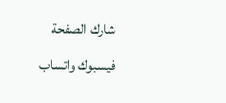شارك الصفحة
فيسبوك واتساب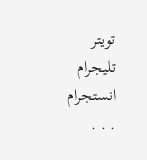تويتر تليجرام انستجرام
. . .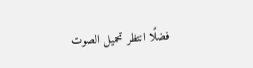فضلًا انتظر تحميل الصوت